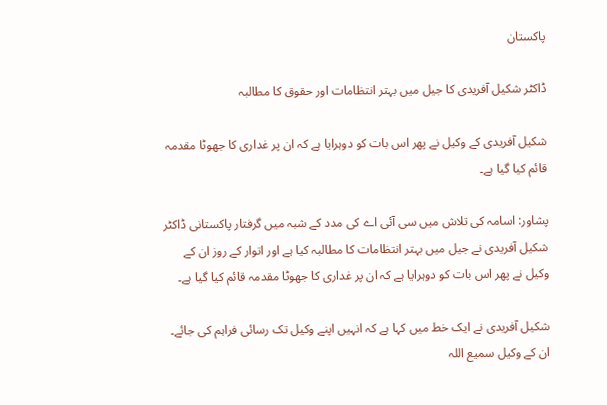پاکستان

ڈاکٹر شکیل آفریدی کا جیل میں بہتر انتظامات اور حقوق کا مطالبہ

شکیل آفریدی کے وکیل نے پھر اس بات کو دوہرایا ہے کہ ان پر غداری کا جھوٹا مقدمہ قائم کیا گیا ہے۔

پشاور: اسامہ کی تلاش میں سی آئی اے کی مدد کے شبہ میں گرفتار پاکستانی ڈاکٹر شکیل آفریدی نے جیل میں بہتر انتظامات کا مطالبہ کیا ہے اور اتوار کے روز ان کے وکیل نے پھر اس بات کو دوہرایا ہے کہ ان پر غداری کا جھوٹا مقدمہ قائم کیا گیا ہے۔

شکیل آفریدی نے ایک خط میں کہا ہے کہ انہیں اپنے وکیل تک رسائی فراہم کی جائے۔ ان کے وکیل سمیع اللہ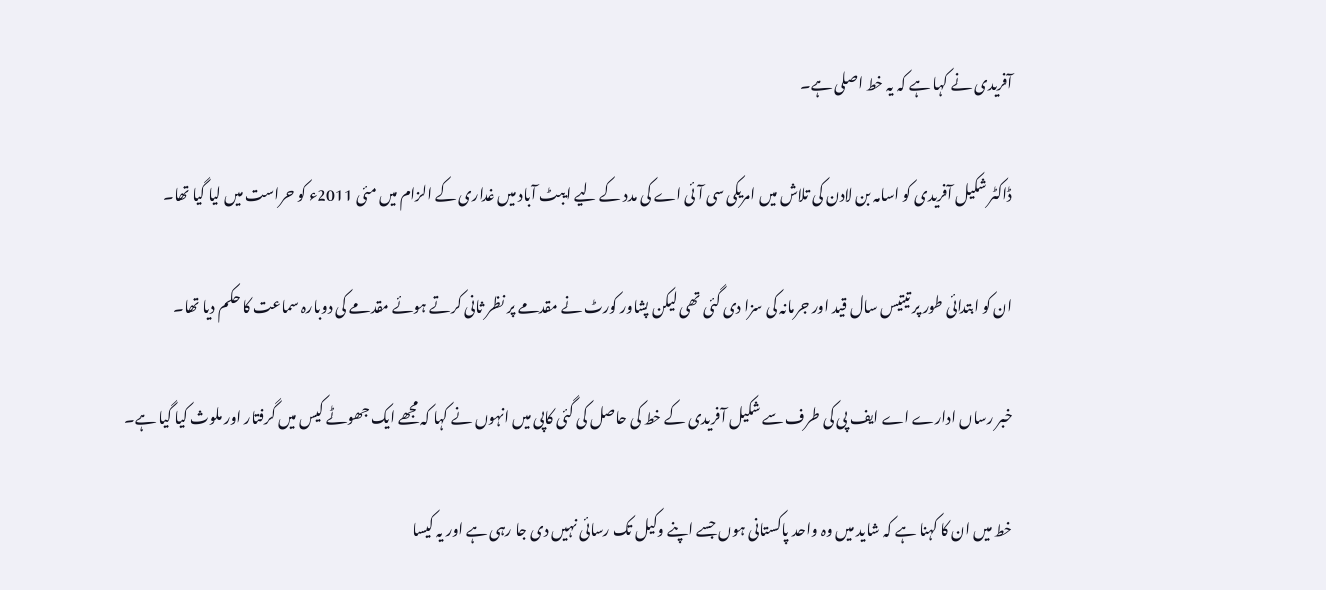آفریدی نے کہا ہے کہ یہ خط اصلی ہے۔

ڈاکٹر شکیل آفریدی کو اسامہ بن لادن کی تلاش میں امریکی سی آئی اے کی مدد کے لیے ایبٹ آباد میں غداری کے الزام میں مئی 2011ء کو حراست میں لیا گیا تھا۔

ان کو ابتدائی طور پر تیتیس سال قید اور جرمانہ کی سزا دی گئی تھی لیکن پشاور کورٹ نے مقدمے پر نظر ثانی کرتے ہوئے مقدمے کی دوبارہ سماعت کا حکم دیا تھا۔

خبر رساں ادارے اے ایف پی کی طرف سے شکیل آفریدی کے خط کی حاصل کی گئی کاپی میں انہوں نے کہا کہ مجھے ایک جھوٹے کیس میں گرفتار اور ملوث کیا گیا ہے۔

خط میں ان کا کہنا ہے کہ شاید میں وہ واحد پاکستانی ہوں جسے اپنے وکیل تک رسائی نہیں دی جا رہی ہے اور یہ کیسا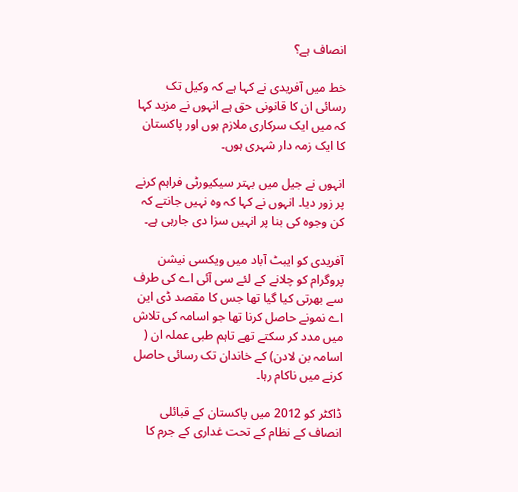انصاف ہے؟

خط میں آفریدی نے کہا ہے کہ وکیل تک رسائی ان کا قانونی حق ہے انہوں نے مزید کہا کہ میں ایک سرکاری ملازم ہوں اور پاکستان کا ایک زمہ دار شہری ہوں۔

انہوں نے جیل میں بہتر سیکیورٹی فراہم کرنے پر زور دیا۔ انہوں نے کہا کہ وہ نہیں جانتے کہ کن وجوہ کی بنا پر انہیں سزا دی جارہی ہے۔

آفریدی کو ایبٹ آباد میں ویکسی نیشن پروگرام کو چلانے کے لئے سی آئی اے کی طرف سے بھرتی کیا گیا تھا جس کا مقصد ڈی این اے نمونے حاصل کرنا تھا جو اسامہ کی تلاش میں مدد کر سکتے تھے تاہم طبی عملہ ان ( اسامہ بن لادن) کے خاندان تک رسائی حاصل کرنے میں ناکام رہا۔

ڈاکٹر کو 2012 میں پاکستان کے قبائلی انصاف کے نظام کے تحت غداری کے جرم کا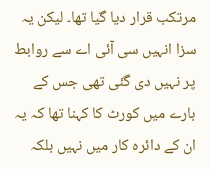مرتکب قرار دیا گیا تھا۔ لیکن یہ سزا انہیں سی آئی اے سے روابط پر نہیں دی گئی تھی جس کے بارے میں کورٹ کا کہنا تھا کہ یہ ان کے دائرہ کار میں نہیں بلکہ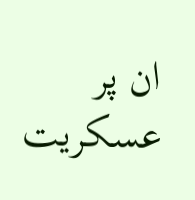ان پر عسکریت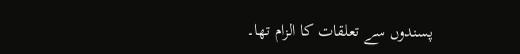پسندوں سے تعلقات کا الزام تھا۔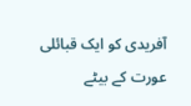آفریدی کو ایک قبائلی عورت کے بیٹے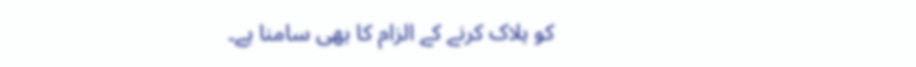کو ہلاک کرنے کے الزام کا بھی سامنا ہے۔